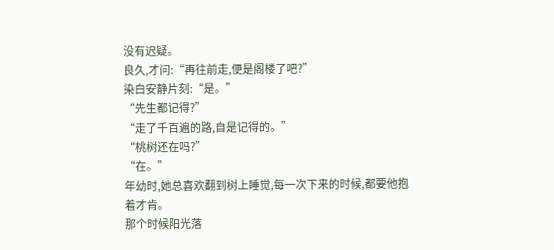没有迟疑。
良久,才问:“再往前走,便是阁楼了吧?”
染白安静片刻:“是。”
“先生都记得?”
“走了千百遍的路,自是记得的。”
“桃树还在吗?”
“在。”
年幼时,她总喜欢翻到树上睡觉,每一次下来的时候,都要他抱着才肯。
那个时候阳光落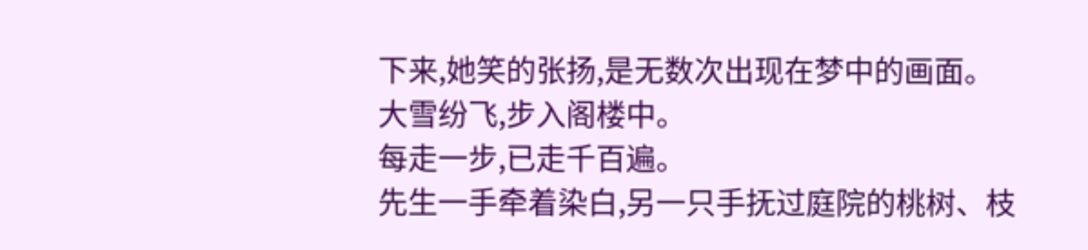下来,她笑的张扬,是无数次出现在梦中的画面。
大雪纷飞,步入阁楼中。
每走一步,已走千百遍。
先生一手牵着染白,另一只手抚过庭院的桃树、枝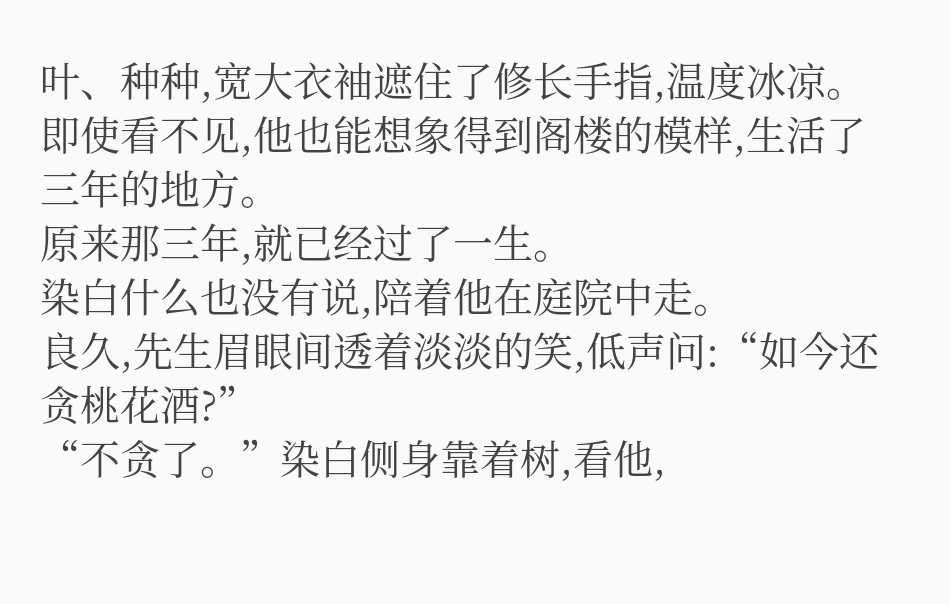叶、种种,宽大衣袖遮住了修长手指,温度冰凉。
即使看不见,他也能想象得到阁楼的模样,生活了三年的地方。
原来那三年,就已经过了一生。
染白什么也没有说,陪着他在庭院中走。
良久,先生眉眼间透着淡淡的笑,低声问:“如今还贪桃花酒?”
“不贪了。”染白侧身靠着树,看他,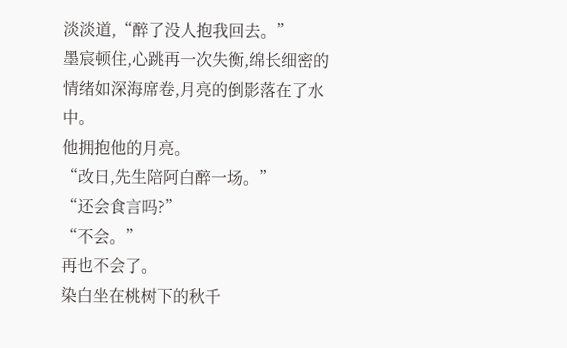淡淡道,“醉了没人抱我回去。”
墨宸顿住,心跳再一次失衡,绵长细密的情绪如深海席卷,月亮的倒影落在了水中。
他拥抱他的月亮。
“改日,先生陪阿白醉一场。”
“还会食言吗?”
“不会。”
再也不会了。
染白坐在桃树下的秋千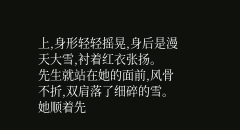上,身形轻轻摇晃,身后是漫天大雪,衬着红衣张扬。
先生就站在她的面前,风骨不折,双肩落了细碎的雪。
她顺着先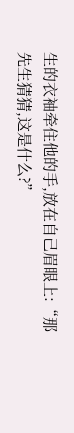生的衣袖牵住他的手,放在自己眉眼上:“那先生猜猜,这是什么?”